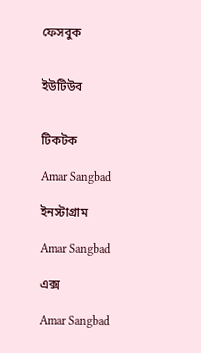ফেসবুক


ইউটিউব


টিকটক

Amar Sangbad

ইনস্টাগ্রাম

Amar Sangbad

এক্স

Amar Sangbad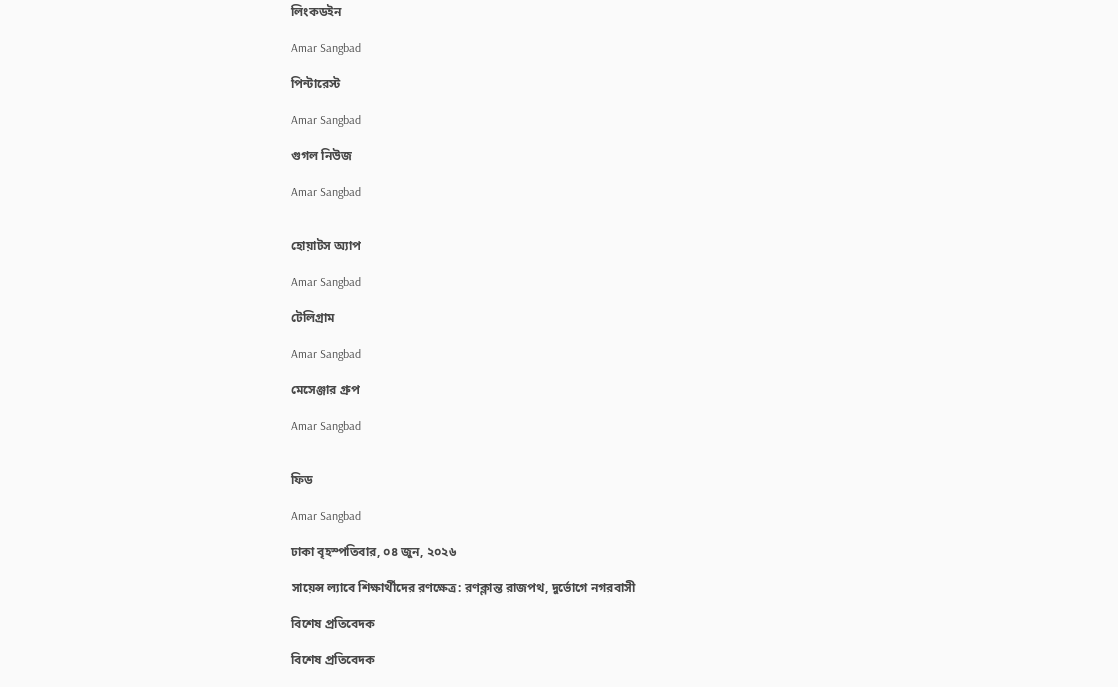লিংকডইন

Amar Sangbad

পিন্টারেস্ট

Amar Sangbad

গুগল নিউজ

Amar Sangbad


হোয়াটস অ্যাপ

Amar Sangbad

টেলিগ্রাম

Amar Sangbad

মেসেঞ্জার গ্রুপ

Amar Sangbad


ফিড

Amar Sangbad

ঢাকা বৃহস্পতিবার, ০৪ জুন, ২০২৬

সায়েন্স ল্যাবে শিক্ষার্থীদের রণক্ষেত্র: রণক্লান্ত রাজপথ, দুর্ভোগে নগরবাসী

বিশেষ প্রতিবেদক

বিশেষ প্রতিবেদক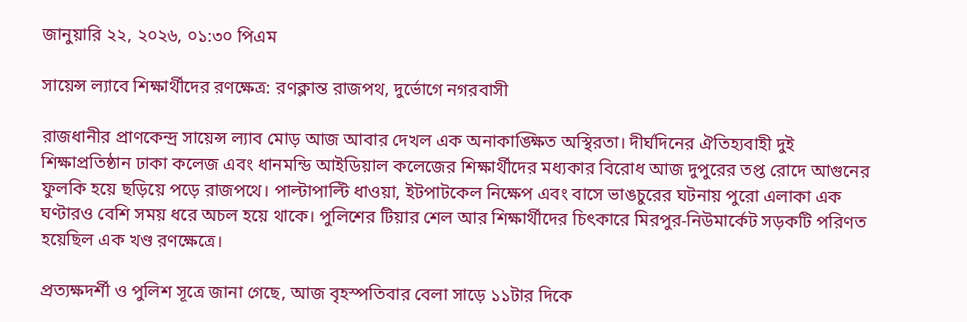জানুয়ারি ২২, ২০২৬, ০১:৩০ পিএম

সায়েন্স ল্যাবে শিক্ষার্থীদের রণক্ষেত্র: রণক্লান্ত রাজপথ, দুর্ভোগে নগরবাসী

রাজধানীর প্রাণকেন্দ্র সায়েন্স ল্যাব মোড় আজ আবার দেখল এক অনাকাঙ্ক্ষিত অস্থিরতা। দীর্ঘদিনের ঐতিহ্যবাহী দুই শিক্ষাপ্রতিষ্ঠান ঢাকা কলেজ এবং ধানমন্ডি আইডিয়াল কলেজের শিক্ষার্থীদের মধ্যকার বিরোধ আজ দুপুরের তপ্ত রোদে আগুনের ফুলকি হয়ে ছড়িয়ে পড়ে রাজপথে। পাল্টাপাল্টি ধাওয়া, ইটপাটকেল নিক্ষেপ এবং বাসে ভাঙচুরের ঘটনায় পুরো এলাকা এক ঘণ্টারও বেশি সময় ধরে অচল হয়ে থাকে। পুলিশের টিয়ার শেল আর শিক্ষার্থীদের চিৎকারে মিরপুর-নিউমার্কেট সড়কটি পরিণত হয়েছিল এক খণ্ড রণক্ষেত্রে।

প্রত্যক্ষদর্শী ও পুলিশ সূত্রে জানা গেছে, আজ বৃহস্পতিবার বেলা সাড়ে ১১টার দিকে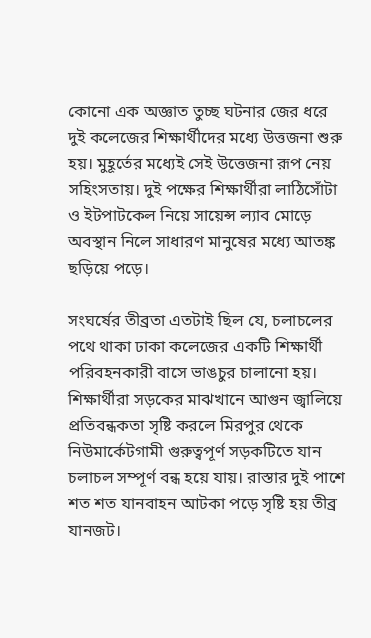কোনো এক অজ্ঞাত তুচ্ছ ঘটনার জের ধরে দুই কলেজের শিক্ষার্থীদের মধ্যে উত্তজনা শুরু হয়। মুহূর্তের মধ্যেই সেই উত্তেজনা রূপ নেয় সহিংসতায়। দুই পক্ষের শিক্ষার্থীরা লাঠিসোঁটা ও ইটপাটকেল নিয়ে সায়েন্স ল্যাব মোড়ে অবস্থান নিলে সাধারণ মানুষের মধ্যে আতঙ্ক ছড়িয়ে পড়ে।

সংঘর্ষের তীব্রতা এতটাই ছিল যে, চলাচলের পথে থাকা ঢাকা কলেজের একটি শিক্ষার্থী পরিবহনকারী বাসে ভাঙচুর চালানো হয়। শিক্ষার্থীরা সড়কের মাঝখানে আগুন জ্বালিয়ে প্রতিবন্ধকতা সৃষ্টি করলে মিরপুর থেকে নিউমার্কেটগামী গুরুত্বপূর্ণ সড়কটিতে যান চলাচল সম্পূর্ণ বন্ধ হয়ে যায়। রাস্তার দুই পাশে শত শত যানবাহন আটকা পড়ে সৃষ্টি হয় তীব্র যানজট।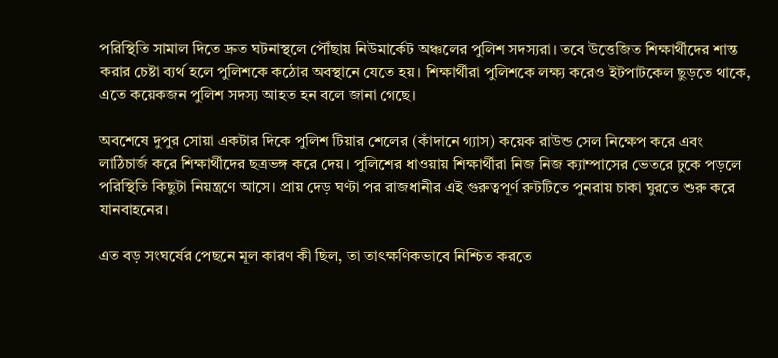পরিস্থিতি সামাল দিতে দ্রুত ঘটনাস্থলে পৌঁছায় নিউমার্কেট অঞ্চলের পুলিশ সদস্যরা। তবে উত্তেজিত শিক্ষার্থীদের শান্ত করার চেষ্টা ব্যর্থ হলে পুলিশকে কঠোর অবস্থানে যেতে হয়। শিক্ষার্থীরা পুলিশকে লক্ষ্য করেও ইটপাটকেল ছুড়তে থাকে, এতে কয়েকজন পুলিশ সদস্য আহত হন বলে জানা গেছে।

অবশেষে দুপুর সোয়া একটার দিকে পুলিশ টিয়ার শেলের (কাঁদানে গ্যাস) কয়েক রাউন্ড সেল নিক্ষেপ করে এবং লাঠিচার্জ করে শিক্ষার্থীদের ছত্রভঙ্গ করে দেয়। পুলিশের ধাওয়ায় শিক্ষার্থীরা নিজ নিজ ক্যাম্পাসের ভেতরে ঢুকে পড়লে পরিস্থিতি কিছুটা নিয়ন্ত্রণে আসে। প্রায় দেড় ঘণ্টা পর রাজধানীর এই গুরুত্বপূর্ণ রুটটিতে পুনরায় চাকা ঘুরতে শুরু করে যানবাহনের।

এত বড় সংঘর্ষের পেছনে মূল কারণ কী ছিল, তা তাৎক্ষণিকভাবে নিশ্চিত করতে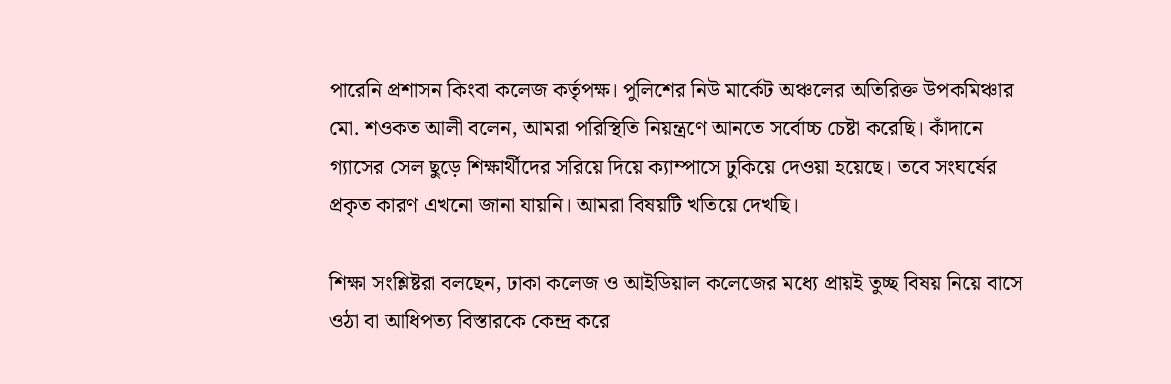পারেনি প্রশাসন কিংবা কলেজ কর্তৃপক্ষ। পুলিশের নিউ মার্কেট অঞ্চলের অতিরিক্ত উপকমিঞ্চার মো. শওকত আলী বলেন, আমরা পরিস্থিতি নিয়ন্ত্রণে আনতে সর্বোচ্চ চেষ্টা করেছি। কাঁদানে গ্যাসের সেল ছুড়ে শিক্ষার্থীদের সরিয়ে দিয়ে ক্যাম্পাসে ঢুকিয়ে দেওয়া হয়েছে। তবে সংঘর্ষের প্রকৃত কারণ এখনো জানা যায়নি। আমরা বিষয়টি খতিয়ে দেখছি।

শিক্ষা সংশ্লিষ্টরা বলছেন, ঢাকা কলেজ ও আইডিয়াল কলেজের মধ্যে প্রায়ই তুচ্ছ বিষয় নিয়ে বাসে ওঠা বা আধিপত্য বিস্তারকে কেন্দ্র করে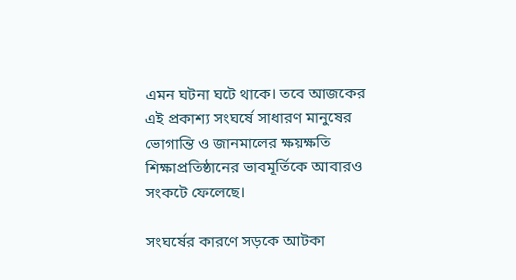এমন ঘটনা ঘটে থাকে। তবে আজকের এই প্রকাশ্য সংঘর্ষে সাধারণ মানুষের ভোগান্তি ও জানমালের ক্ষয়ক্ষতি শিক্ষাপ্রতিষ্ঠানের ভাবমূর্তিকে আবারও সংকটে ফেলেছে।

সংঘর্ষের কারণে সড়কে আটকা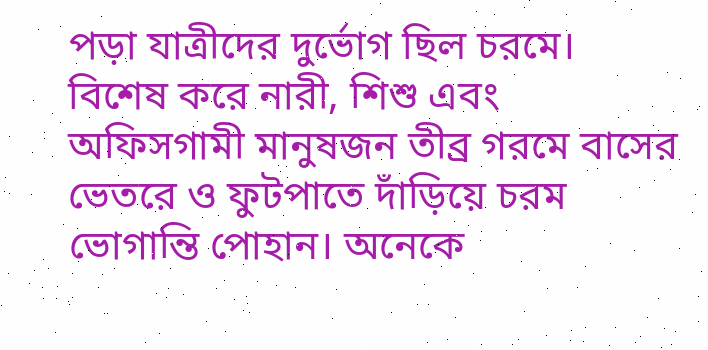পড়া যাত্রীদের দুর্ভোগ ছিল চরমে। বিশেষ করে নারী, শিশু এবং অফিসগামী মানুষজন তীব্র গরমে বাসের ভেতরে ও ফুটপাতে দাঁড়িয়ে চরম ভোগান্তি পোহান। অনেকে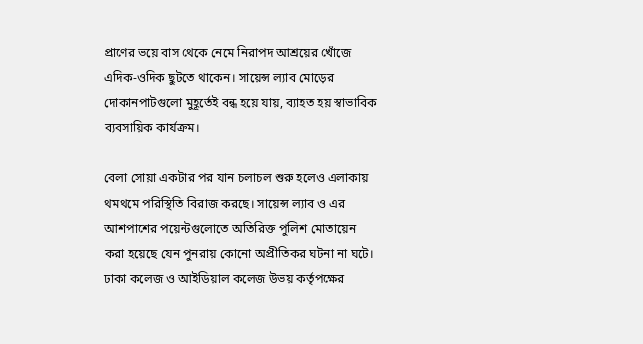প্রাণের ভয়ে বাস থেকে নেমে নিরাপদ আশ্রয়ের খোঁজে এদিক-ওদিক ছুটতে থাকেন। সায়েন্স ল্যাব মোড়ের দোকানপাটগুলো মুহূর্তেই বন্ধ হয়ে যায়, ব্যাহত হয় স্বাভাবিক ব্যবসায়িক কার্যক্রম।

বেলা সোয়া একটার পর যান চলাচল শুরু হলেও এলাকায় থমথমে পরিস্থিতি বিরাজ করছে। সায়েন্স ল্যাব ও এর আশপাশের পয়েন্টগুলোতে অতিরিক্ত পুলিশ মোতায়েন করা হয়েছে যেন পুনরায় কোনো অপ্রীতিকর ঘটনা না ঘটে। ঢাকা কলেজ ও আইডিয়াল কলেজ উভয় কর্তৃপক্ষের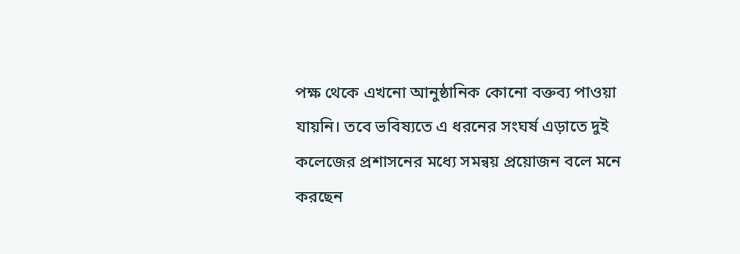পক্ষ থেকে এখনো আনুষ্ঠানিক কোনো বক্তব্য পাওয়া যায়নি। তবে ভবিষ্যতে এ ধরনের সংঘর্ষ এড়াতে দুই কলেজের প্রশাসনের মধ্যে সমন্বয় প্রয়োজন বলে মনে করছেন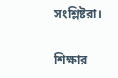সংশ্লিষ্টরা।

শিক্ষার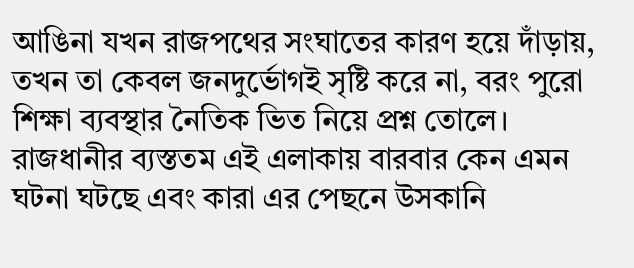আঙিনা যখন রাজপথের সংঘাতের কারণ হয়ে দাঁড়ায়, তখন তা কেবল জনদুর্ভোগই সৃষ্টি করে না, বরং পুরো শিক্ষা ব্যবস্থার নৈতিক ভিত নিয়ে প্রশ্ন তোলে। রাজধানীর ব্যস্ততম এই এলাকায় বারবার কেন এমন ঘটনা ঘটছে এবং কারা এর পেছনে উসকানি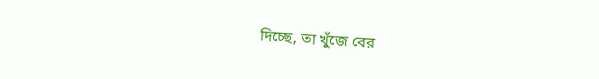দিচ্ছে, তা খুঁজে বের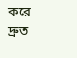করে দ্রুত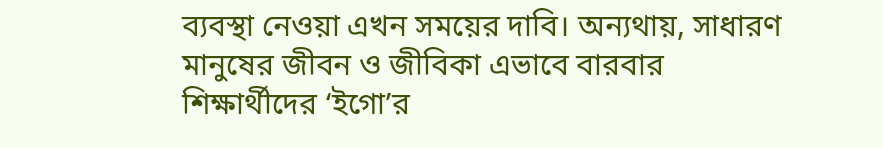ব্যবস্থা নেওয়া এখন সময়ের দাবি। অন্যথায়, সাধারণ মানুষের জীবন ও জীবিকা এভাবে বারবার শিক্ষার্থীদের ‘ইগো’র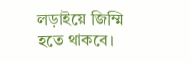লড়াইয়ে জিম্মি হতে থাকবে।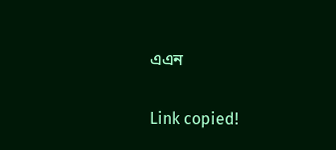এএন

Link copied!